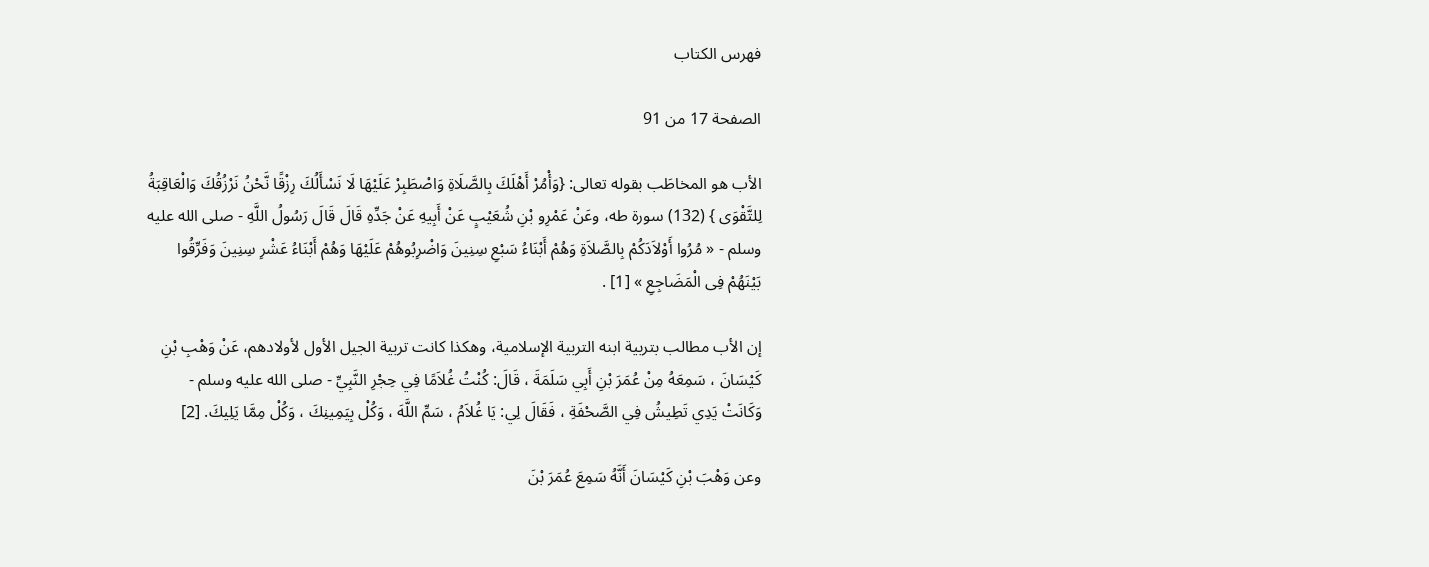فهرس الكتاب

الصفحة 17 من 91

الأب هو المخاطَب بقوله تعالى: {وَأْمُرْ أَهْلَكَ بِالصَّلَاةِ وَاصْطَبِرْ عَلَيْهَا لَا نَسْأَلُكَ رِزْقًا نَّحْنُ نَرْزُقُكَ وَالْعَاقِبَةُ لِلتَّقْوَى } (132) سورة طه، وعَنْ عَمْرِو بْنِ شُعَيْبٍ عَنْ أَبِيهِ عَنْ جَدِّهِ قَالَ قَالَ رَسُولُ اللَّهِ - صلى الله عليه وسلم - « مُرُوا أَوْلاَدَكُمْ بِالصَّلاَةِ وَهُمْ أَبْنَاءُ سَبْعِ سِنِينَ وَاضْرِبُوهُمْ عَلَيْهَا وَهُمْ أَبْنَاءُ عَشْرِ سِنِينَ وَفَرِّقُوا بَيْنَهُمْ فِى الْمَضَاجِعِ » [1] .

إن الأب مطالب بتربية ابنه التربية الإسلامية، وهكذا كانت تربية الجيل الأول لأولادهم، عَنْ وَهْبِ بْنِ كَيْسَانَ ، سَمِعَهُ مِنْ عُمَرَ بْنِ أَبِي سَلَمَةَ ، قَالَ: كُنْتُ غُلاَمًا فِي حِجْرِ النَّبِيِّ - صلى الله عليه وسلم - وَكَانَتْ يَدِي تَطِيشُ فِي الصَّحْفَةِ ، فَقَالَ لِي: يَا غُلاَمُ ، سَمِّ اللَّهَ ، وَكُلْ بِيَمِينِكَ ، وَكُلْ مِمَّا يَلِيكَ. [2]

وعن وَهْبَ بْنِ كَيْسَانَ أَنَّهُ سَمِعَ عُمَرَ بْنَ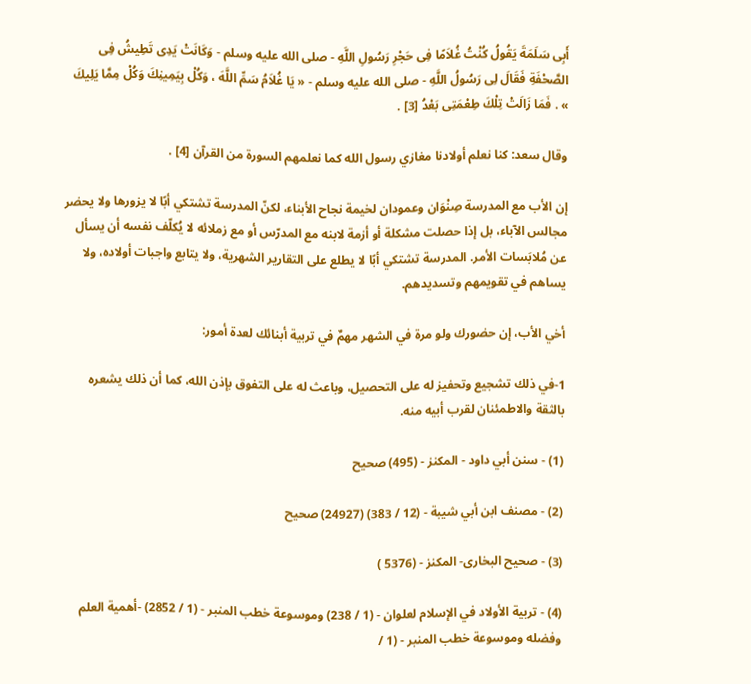أَبِى سَلَمَةَ يَقُولُ كُنْتُ غُلاَمًا فِى حَجْرِ رَسُولِ اللَّهِ - صلى الله عليه وسلم - وَكَانَتْ يَدِى تَطِيشُ فِى الصَّحْفَةِ فَقَالَ لِى رَسُولُ اللَّهِ - صلى الله عليه وسلم - « يَا غُلاَمُ سَمِّ اللَّهَ ، وَكُلْ بِيَمِينِكَ وَكُلْ مِمَّا يَلِيكَ » . فَمَا زَالَتْ تِلْكَ طِعْمَتِى بَعْدُ [3] .

وقال سعد: كنا نعلم أولادنا مغازي رسول الله كما نعلمهم السورة من القرآن [4] .

إن الأب مع المدرسة صِنْوَان وعمودان لخيمة نجاح الأبناء، لكنّ المدرسة تشتكي أبًا لا يزورها ولا يحضر مجالس الآباء، بل إذا حصلت مشكلة أو أزمة لابنه مع المدرّس أو مع زملائه لا يُكلّف نفسه أن يسأل عن مُلابَسات الأمر. المدرسة تشتكي أبًا لا يطلع على التقارير الشهرية، ولا يتابع واجبات أولاده، ولا يساهم في تقويمهم وتسديدهم.

أخي الأب، إن حضورك ولو مرة في الشهر مهمٌ في تربية أبنائك لعدة أمور:

1-في ذلك تشجيع وتحفيز له على التحصيل، وباعث له على التفوق بإذن الله، كما أن ذلك يشعره بالثقة والاطمئنان لقرب أبيه منه.

(1) - سنن أبي داود - المكنز - (495) صحيح

(2) - مصنف ابن أبي شيبة - (12 / 383) (24927) صحيح

(3) - صحيح البخارى- المكنز - (5376 )

(4) - تربية الأولاد في الإسلام لعلوان - (1 / 238) وموسوعة خطب المنبر - (1 / 2852) -أهمية العلم وفضله وموسوعة خطب المنبر - (1 /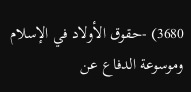3680) -حقوق الأولاد في الإسلام وموسوعة الدفاع عن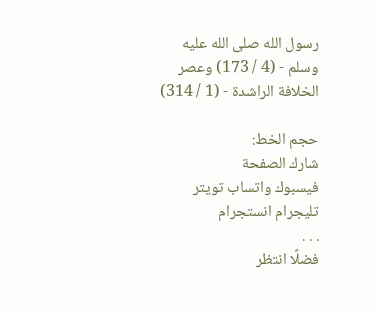رسول الله صلى الله عليه وسلم - (4 / 173) وعصر الخلافة الراشدة - (1 / 314)

حجم الخط:
شارك الصفحة
فيسبوك واتساب تويتر تليجرام انستجرام
. . .
فضلًا انتظر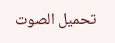تحميل الصوت